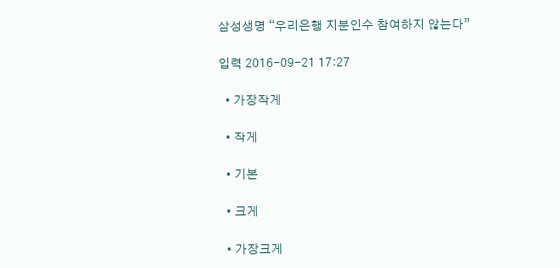삼성생명 “우리은행 지분인수 참여하지 않는다”

입력 2016-09-21 17:27

  • 가장작게

  • 작게

  • 기본

  • 크게

  • 가장크게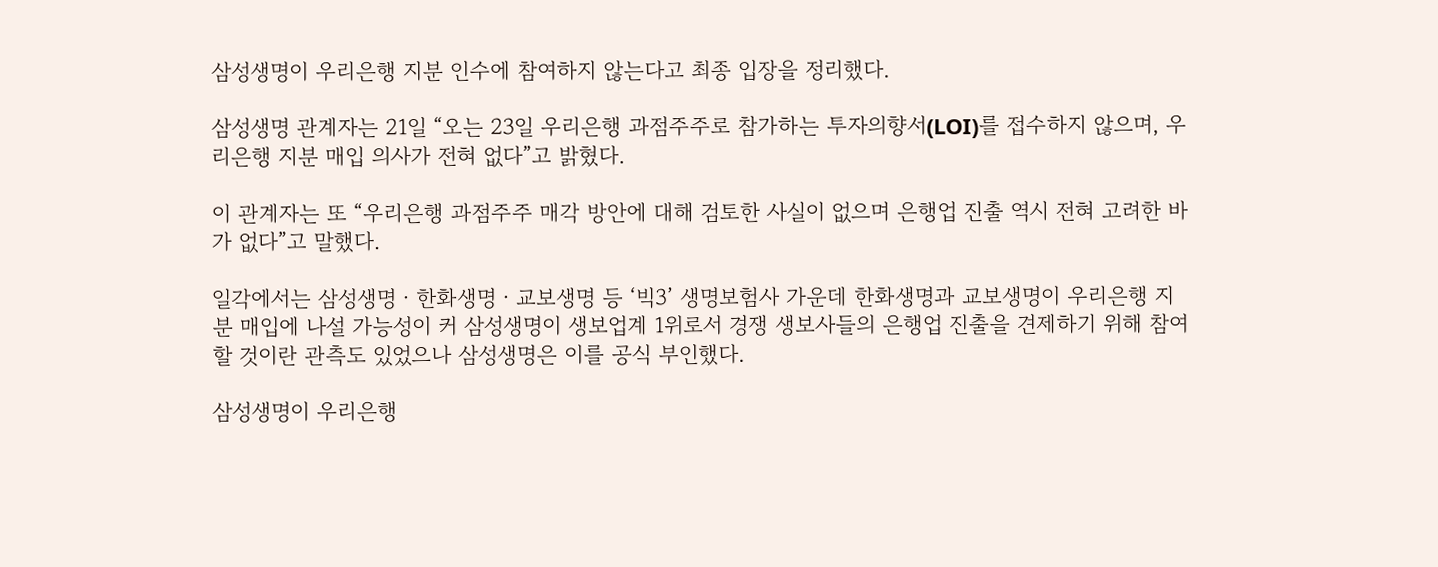삼성생명이 우리은행 지분 인수에 참여하지 않는다고 최종 입장을 정리했다.

삼성생명 관계자는 21일 “오는 23일 우리은행 과점주주로 참가하는 투자의향서(LOI)를 접수하지 않으며, 우리은행 지분 매입 의사가 전혀 없다”고 밝혔다.

이 관계자는 또 “우리은행 과점주주 매각 방안에 대해 검토한 사실이 없으며 은행업 진출 역시 전혀 고려한 바가 없다”고 말했다.

일각에서는 삼성생명ㆍ한화생명ㆍ교보생명 등 ‘빅3’ 생명보험사 가운데 한화생명과 교보생명이 우리은행 지분 매입에 나설 가능성이 커 삼성생명이 생보업계 1위로서 경쟁 생보사들의 은행업 진출을 견제하기 위해 참여할 것이란 관측도 있었으나 삼성생명은 이를 공식 부인했다.

삼성생명이 우리은행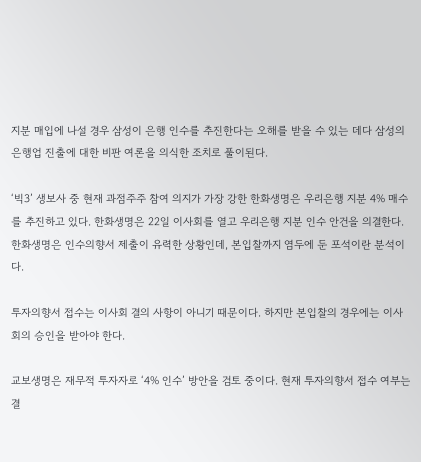지분 매입에 나설 경우 삼성이 은행 인수를 추진한다는 오해를 받을 수 있는 데다 삼성의 은행업 진출에 대한 비판 여론을 의식한 조치로 풀이된다.

‘빅3’ 생보사 중 현재 과점주주 참여 의지가 가장 강한 한화생명은 우리은행 지분 4% 매수를 추진하고 있다. 한화생명은 22일 이사회를 열고 우리은행 지분 인수 안건을 의결한다. 한화생명은 인수의향서 제출이 유력한 상황인데, 본입찰까지 염두에 둔 포석이란 분석이다.

투자의향서 접수는 이사회 결의 사항이 아니기 때문이다. 하지만 본입찰의 경우에는 이사회의 승인을 받아야 한다.

교보생명은 재무적 투자자로 ‘4% 인수’ 방안을 검토 중이다. 현재 투자의향서 접수 여부는 결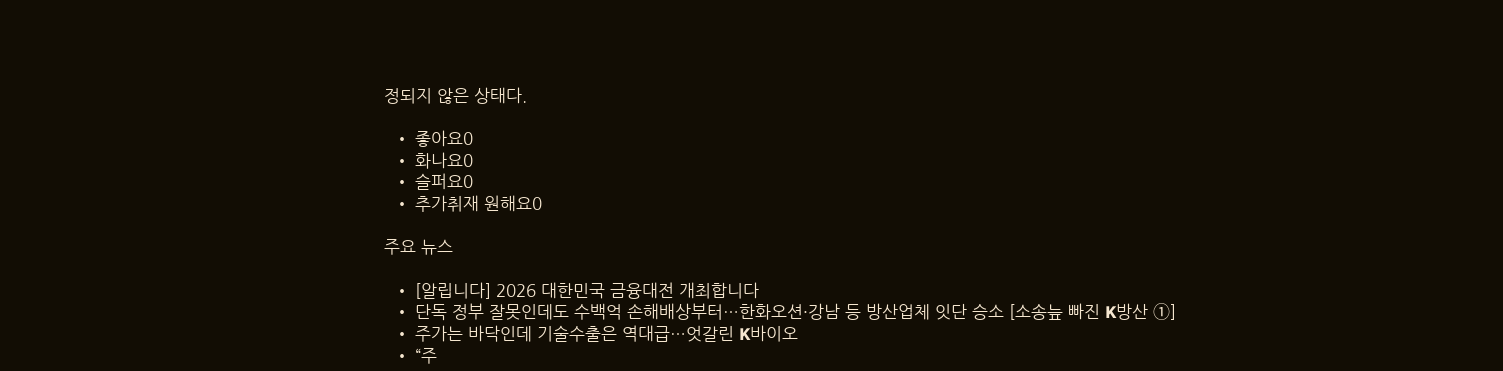정되지 않은 상태다.

  • 좋아요0
  • 화나요0
  • 슬퍼요0
  • 추가취재 원해요0

주요 뉴스

  • [알립니다] 2026 대한민국 금융대전 개최합니다
  • 단독 정부 잘못인데도 수백억 손해배상부터…한화오션·강남 등 방산업체 잇단 승소 [소송늪 빠진 K방산 ①]
  • 주가는 바닥인데 기술수출은 역대급…엇갈린 K바이오
  • “주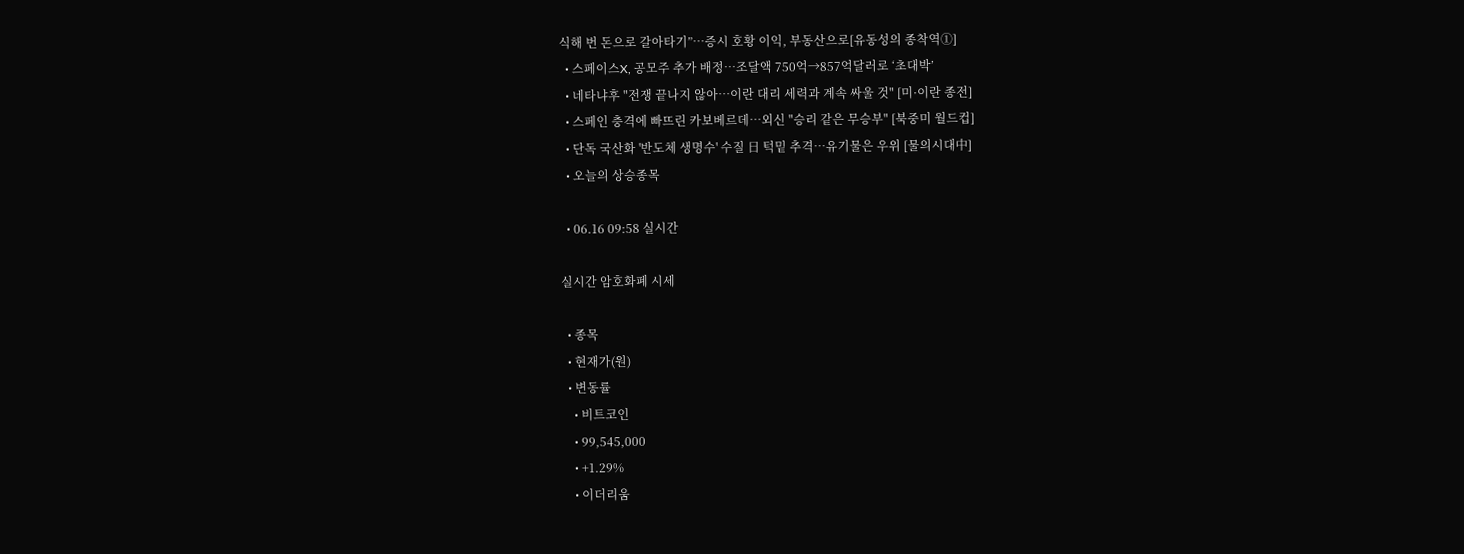식해 번 돈으로 갈아타기”…증시 호황 이익, 부동산으로[유동성의 종착역①]
  • 스페이스X, 공모주 추가 배정…조달액 750억→857억달러로 ‘초대박’
  • 네타냐후 "전쟁 끝나지 않아⋯이란 대리 세력과 계속 싸울 것" [미·이란 종전]
  • 스페인 충격에 빠뜨린 카보베르데…외신 "승리 같은 무승부" [북중미 월드컵]
  • 단독 국산화 '반도체 생명수' 수질 日 턱밑 추격…유기물은 우위 [물의시대中]
  • 오늘의 상승종목

  • 06.16 09:58 실시간

실시간 암호화폐 시세

  • 종목
  • 현재가(원)
  • 변동률
    • 비트코인
    • 99,545,000
    • +1.29%
    • 이더리움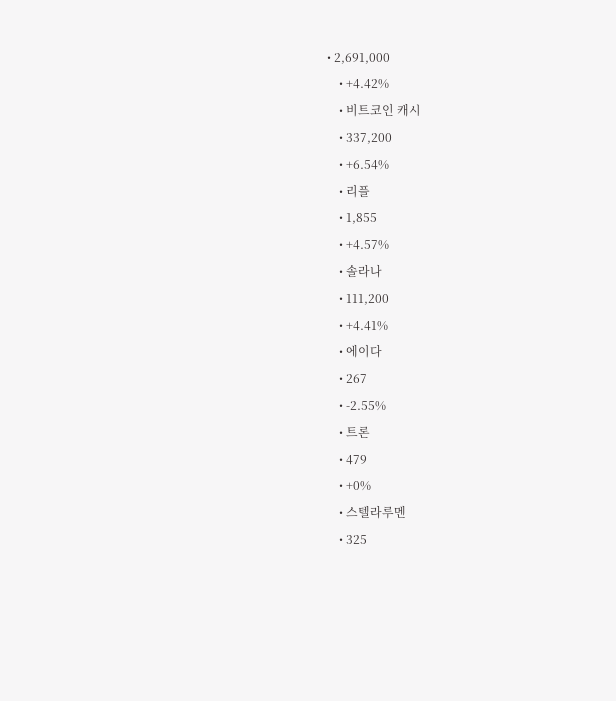• 2,691,000
    • +4.42%
    • 비트코인 캐시
    • 337,200
    • +6.54%
    • 리플
    • 1,855
    • +4.57%
    • 솔라나
    • 111,200
    • +4.41%
    • 에이다
    • 267
    • -2.55%
    • 트론
    • 479
    • +0%
    • 스텔라루멘
    • 325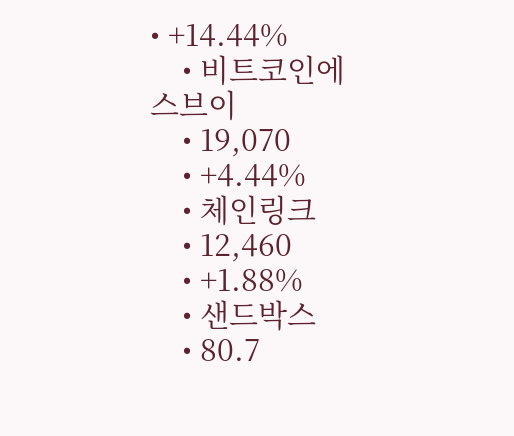• +14.44%
    • 비트코인에스브이
    • 19,070
    • +4.44%
    • 체인링크
    • 12,460
    • +1.88%
    • 샌드박스
    • 80.7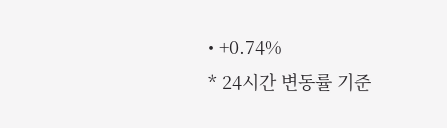• +0.74%
* 24시간 변동률 기준